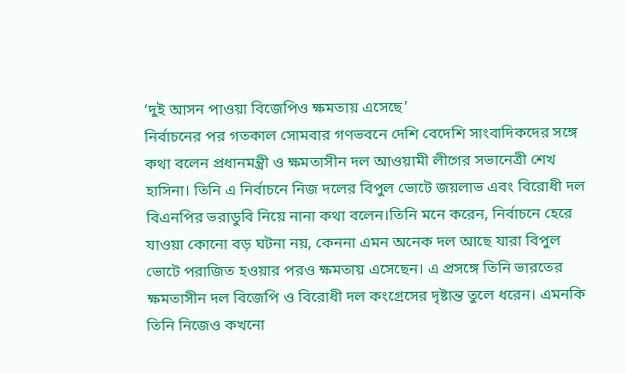‘দুই আসন পাওয়া বিজেপিও ক্ষমতায় এসেছে’
নির্বাচনের পর গতকাল সোমবার গণভবনে দেশি বেদেশি সাংবাদিকদের সঙ্গে কথা বলেন প্রধানমন্ত্রী ও ক্ষমতাসীন দল আওয়ামী লীগের সভানেত্রী শেখ হাসিনা। তিনি এ নির্বাচনে নিজ দলের বিপুল ভোটে জয়লাভ এবং বিরোধী দল বিএনপির ভরাডুবি নিয়ে নানা কথা বলেন।তিনি মনে করেন, নির্বাচনে হেরে যাওয়া কোনো বড় ঘটনা নয়, কেননা এমন অনেক দল আছে যারা বিপুল ভোটে পরাজিত হওয়ার পরও ক্ষমতায় এসেছেন। এ প্রসঙ্গে তিনি ভারতের ক্ষমতাসীন দল বিজেপি ও বিরোধী দল কংগ্রেসের দৃষ্টান্ত তুলে ধরেন। এমনকি তিনি নিজেও কখনো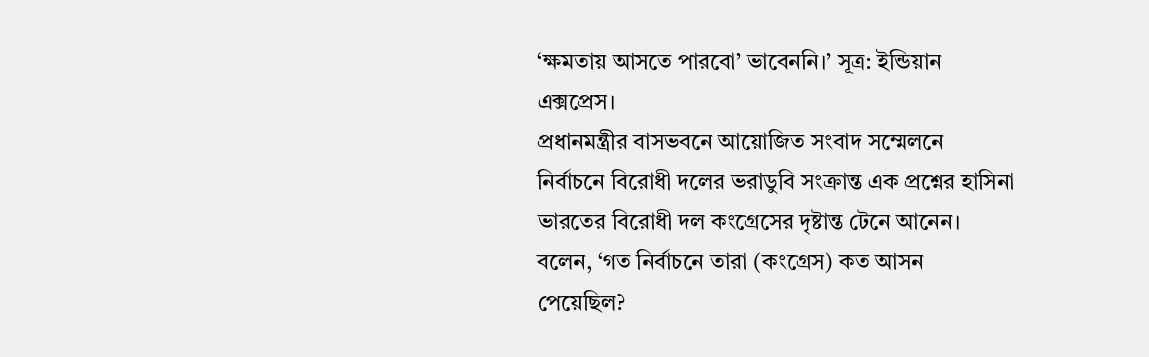‘ক্ষমতায় আসতে পারবো’ ভাবেননি।’ সূত্র: ইন্ডিয়ান এক্সপ্রেস।
প্রধানমন্ত্রীর বাসভবনে আয়োজিত সংবাদ সম্মেলনে নির্বাচনে বিরোধী দলের ভরাডুবি সংক্রান্ত এক প্রশ্নের হাসিনা ভারতের বিরোধী দল কংগ্রেসের দৃষ্টান্ত টেনে আনেন। বলেন, ‘গত নির্বাচনে তারা (কংগ্রেস) কত আসন পেয়েছিল?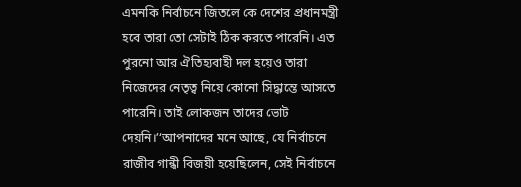এমনকি নির্বাচনে জিতলে কে দেশের প্রধানমন্ত্রী হবে তারা তো সেটাই ঠিক করতে পারেনি। এত পুরনো আর ঐতিহ্যবাহী দল হয়েও তারা নিজেদের নেতৃত্ব নিয়ে কোনো সিদ্ধান্তে আসতে পারেনি। তাই লোকজন তাদের ভোট দেয়নি।’‘আপনাদের মনে আছে, যে নির্বাচনে রাজীব গান্ধী বিজয়ী হয়েছিলেন, সেই নির্বাচনে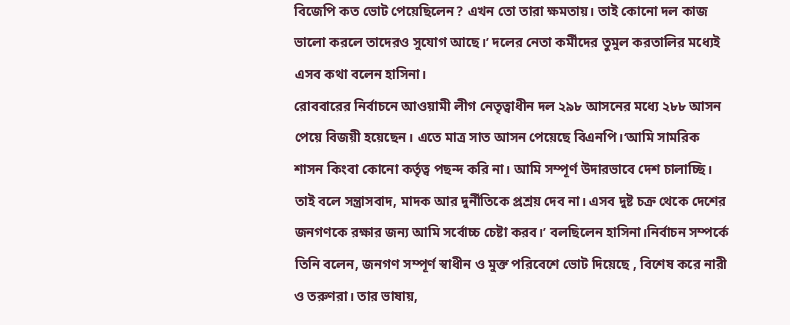বিজেপি কত ভোট পেয়েছিলেন? এখন তো তারা ক্ষমতায়। তাই কোনো দল কাজ ভালো করলে তাদেরও সুযোগ আছে।’ দলের নেতা কর্মীদের তুমুল করতালির মধ্যেই এসব কথা বলেন হাসিনা।
রোববারের নির্বাচনে আওয়ামী লীগ নেতৃত্বাধীন দল ২৯৮ আসনের মধ্যে ২৮৮ আসন পেয়ে বিজয়ী হয়েছেন। এতে মাত্র সাত আসন পেয়েছে বিএনপি।‘আমি সামরিক শাসন কিংবা কোনো কর্তৃত্ব পছন্দ করি না। আমি সম্পূর্ণ উদারভাবে দেশ চালাচ্ছি। তাই বলে সন্ত্রাসবাদ, মাদক আর দুর্নীতিকে প্রশ্রয় দেব না। এসব দুষ্ট চক্র থেকে দেশের জনগণকে রক্ষার জন্য আমি সর্বোচ্চ চেষ্টা করব।’ বলছিলেন হাসিনা।নির্বাচন সম্পর্কে তিনি বলেন, জনগণ সম্পূর্ণ স্বাধীন ও মুক্ত পরিবেশে ভোট দিয়েছে , বিশেষ করে নারী ও তরুণরা। তার ভাষায়,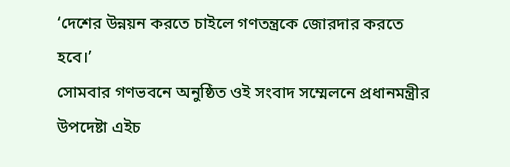‘দেশের উন্নয়ন করতে চাইলে গণতন্ত্রকে জোরদার করতে হবে।’
সোমবার গণভবনে অনুষ্ঠিত ওই সংবাদ সম্মেলনে প্রধানমন্ত্রীর উপদেষ্টা এইচ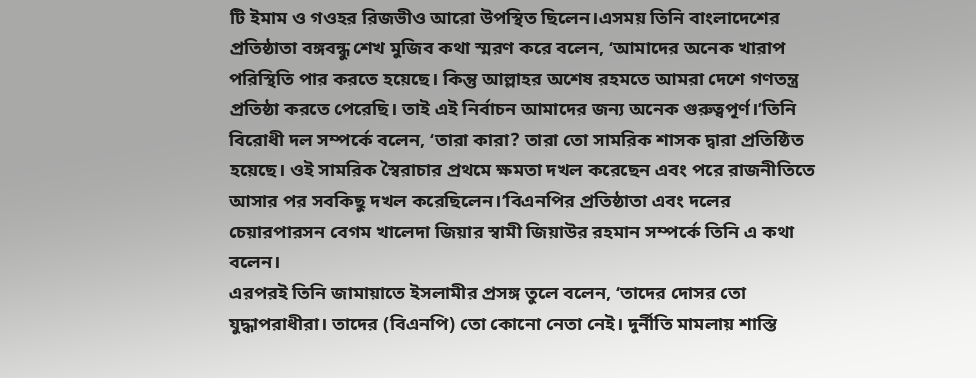টি ইমাম ও গওহর রিজভীও আরো উপস্থিত ছিলেন।এসময় তিনি বাংলাদেশের প্রতিষ্ঠাতা বঙ্গবন্ধু শেখ মুজিব কথা স্মরণ করে বলেন, ‘আমাদের অনেক খারাপ পরিস্থিতি পার করতে হয়েছে। কিন্তু আল্লাহর অশেষ রহমতে আমরা দেশে গণতন্ত্র প্রতিষ্ঠা করতে পেরেছি। তাই এই নির্বাচন আমাদের জন্য অনেক গুরুত্বপূর্ণ।’তিনি বিরোধী দল সম্পর্কে বলেন, ‘তারা কারা? তারা তো সামরিক শাসক দ্বারা প্রতিষ্ঠিত হয়েছে। ওই সামরিক স্বৈরাচার প্রথমে ক্ষমতা দখল করেছেন এবং পরে রাজনীতিতে আসার পর সবকিছু দখল করেছিলেন।’বিএনপির প্রতিষ্ঠাতা এবং দলের চেয়ারপারসন বেগম খালেদা জিয়ার স্বামী জিয়াউর রহমান সম্পর্কে তিনি এ কথা বলেন।
এরপরই তিনি জামায়াতে ইসলামীর প্রসঙ্গ তুলে বলেন, ‘তাদের দোসর তো যুদ্ধাপরাধীরা। তাদের (বিএনপি) তো কোনো নেতা নেই। দুর্নীতি মামলায় শাস্তি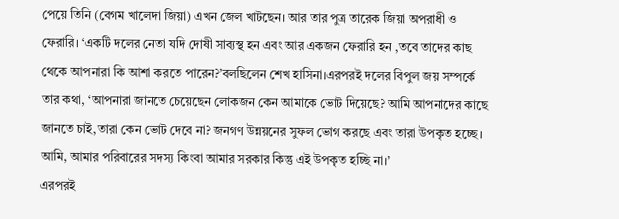পেয়ে তিনি (বেগম খালেদা জিয়া) এখন জেল খাটছেন। আর তার পুত্র তারেক জিয়া অপরাধী ও ফেরারি। ‘একটি দলের নেতা যদি দোষী সাব্যস্থ হন এবং আর একজন ফেরারি হন ,তবে তাদের কাছ থেকে আপনারা কি আশা করতে পারেন?’বলছিলেন শেখ হাসিনা।এরপরই দলের বিপুল জয় সম্পর্কে তার কথা, ‘আপনারা জানতে চেয়েছেন লোকজন কেন আমাকে ভোট দিয়েছে? আমি আপনাদের কাছে জানতে চাই,তারা কেন ভোট দেবে না? জনগণ উন্নয়নের সুফল ভোগ করছে এবং তারা উপকৃত হচ্ছে। আমি, আমার পরিবারের সদস্য কিংবা আমার সরকার কিন্তু এই উপকৃত হচ্ছি না।’
এরপরই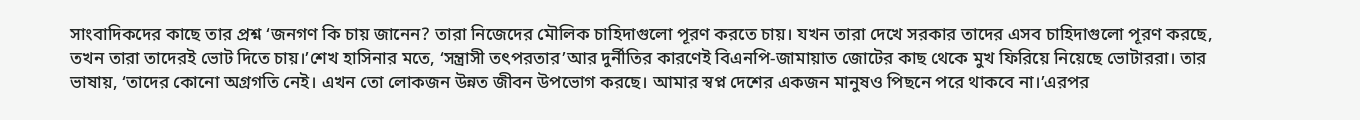সাংবাদিকদের কাছে তার প্রশ্ন ‘জনগণ কি চায় জানেন? তারা নিজেদের মৌলিক চাহিদাগুলো পূরণ করতে চায়। যখন তারা দেখে সরকার তাদের এসব চাহিদাগুলো পূরণ করছে, তখন তারা তাদেরই ভোট দিতে চায়।’শেখ হাসিনার মতে, ‘সন্ত্রাসী তৎপরতার’আর দুর্নীতির কারণেই বিএনপি-জামায়াত জোটের কাছ থেকে মুখ ফিরিয়ে নিয়েছে ভোটাররা। তার ভাষায়, ‘তাদের কোনো অগ্রগতি নেই। এখন তো লোকজন উন্নত জীবন উপভোগ করছে। আমার স্বপ্ন দেশের একজন মানুষও পিছনে পরে থাকবে না।’এরপর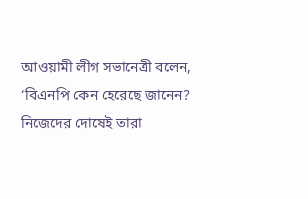আওয়ামী লীগ সভানেত্রী বলেন, ‘বিএনপি কেন হেরেছে জানেন? নিজেদের দোষেই তারা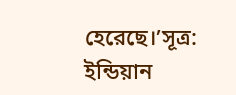হেরেছে।’সূত্র: ইন্ডিয়ান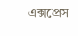এক্সপ্রেস